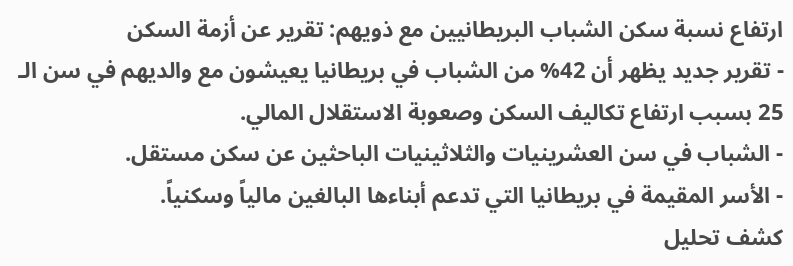ارتفاع نسبة سكن الشباب البريطانيين مع ذويهم: تقرير عن أزمة السكن
- تقرير جديد يظهر أن 42% من الشباب في بريطانيا يعيشون مع والديهم في سن الـ 25 بسبب ارتفاع تكاليف السكن وصعوبة الاستقلال المالي.
- الشباب في سن العشرينيات والثلاثينيات الباحثين عن سكن مستقل.
- الأسر المقيمة في بريطانيا التي تدعم أبناءها البالغين مالياً وسكنياً.
كشف تحليل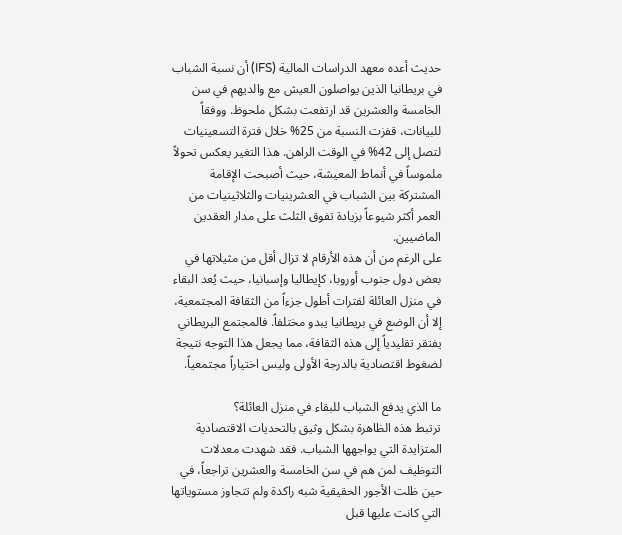حديث أعده معهد الدراسات المالية (IFS) أن نسبة الشباب في بريطانيا الذين يواصلون العيش مع والديهم في سن الخامسة والعشرين قد ارتفعت بشكل ملحوظ. ووفقاً للبيانات، قفزت النسبة من 25% خلال فترة التسعينيات لتصل إلى 42% في الوقت الراهن. هذا التغير يعكس تحولاً ملموساً في أنماط المعيشة، حيث أصبحت الإقامة المشتركة بين الشباب في العشرينيات والثلاثينيات من العمر أكثر شيوعاً بزيادة تفوق الثلث على مدار العقدين الماضيين.
على الرغم من أن هذه الأرقام لا تزال أقل من مثيلاتها في بعض دول جنوب أوروبا، كإيطاليا وإسبانيا، حيث يُعد البقاء في منزل العائلة لفترات أطول جزءاً من الثقافة المجتمعية، إلا أن الوضع في بريطانيا يبدو مختلفاً. فالمجتمع البريطاني يفتقر تقليدياً إلى هذه الثقافة، مما يجعل هذا التوجه نتيجة لضغوط اقتصادية بالدرجة الأولى وليس اختياراً مجتمعياً.

ما الذي يدفع الشباب للبقاء في منزل العائلة؟
ترتبط هذه الظاهرة بشكل وثيق بالتحديات الاقتصادية المتزايدة التي يواجهها الشباب. فقد شهدت معدلات التوظيف لمن هم في سن الخامسة والعشرين تراجعاً، في حين ظلت الأجور الحقيقية شبه راكدة ولم تتجاوز مستوياتها التي كانت عليها قبل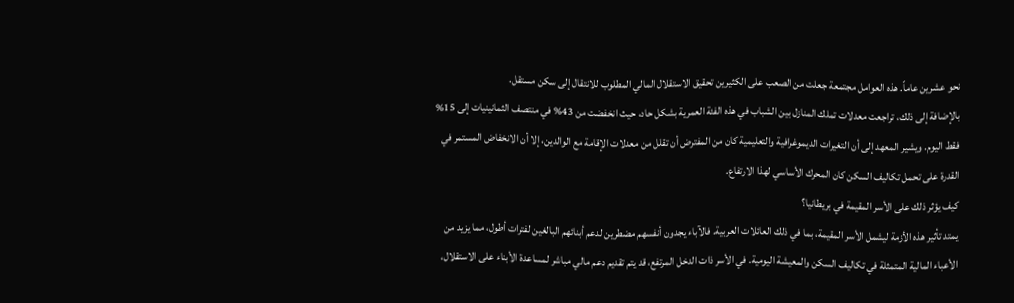نحو عشرين عاماً. هذه العوامل مجتمعة جعلت من الصعب على الكثيرين تحقيق الاستقلال المالي المطلوب للانتقال إلى سكن مستقل.
بالإضافة إلى ذلك، تراجعت معدلات تملك المنازل بين الشباب في هذه الفئة العمرية بشكل حاد، حيث انخفضت من 43% في منتصف الثمانينيات إلى 15% فقط اليوم. ويشير المعهد إلى أن التغيرات الديموغرافية والتعليمية كان من المفترض أن تقلل من معدلات الإقامة مع الوالدين، إلا أن الانخفاض المستمر في القدرة على تحمل تكاليف السكن كان المحرك الأساسي لهذا الارتفاع.
كيف يؤثر ذلك على الأسر المقيمة في بريطانيا؟
يمتد تأثير هذه الأزمة ليشمل الأسر المقيمة، بما في ذلك العائلات العربية. فالآباء يجدون أنفسهم مضطرين لدعم أبنائهم البالغين لفترات أطول، مما يزيد من الأعباء المالية المتمثلة في تكاليف السكن والمعيشة اليومية. في الأسر ذات الدخل المرتفع، قد يتم تقديم دعم مالي مباشر لمساعدة الأبناء على الاستقلال،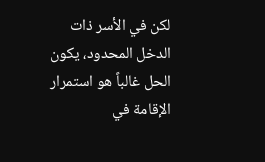لكن في الأسر ذات الدخل المحدود، يكون الحل غالباً هو استمرار الإقامة في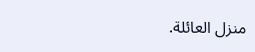منزل العائلة.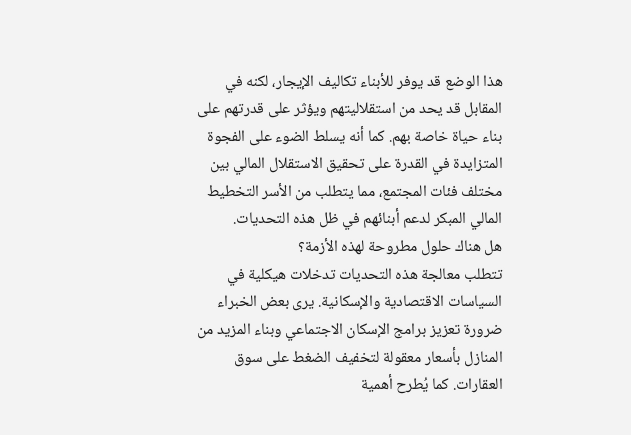هذا الوضع قد يوفر للأبناء تكاليف الإيجار، لكنه في المقابل قد يحد من استقلاليتهم ويؤثر على قدرتهم على بناء حياة خاصة بهم. كما أنه يسلط الضوء على الفجوة المتزايدة في القدرة على تحقيق الاستقلال المالي بين مختلف فئات المجتمع، مما يتطلب من الأسر التخطيط المالي المبكر لدعم أبنائهم في ظل هذه التحديات.
هل هناك حلول مطروحة لهذه الأزمة؟
تتطلب معالجة هذه التحديات تدخلات هيكلية في السياسات الاقتصادية والإسكانية. يرى بعض الخبراء ضرورة تعزيز برامج الإسكان الاجتماعي وبناء المزيد من المنازل بأسعار معقولة لتخفيف الضغط على سوق العقارات. كما يُطرح أهمية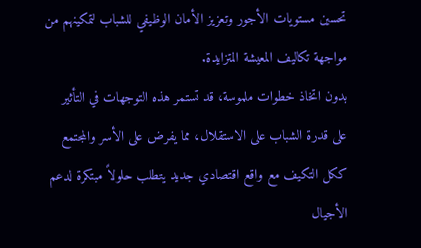تحسين مستويات الأجور وتعزيز الأمان الوظيفي للشباب لتمكينهم من مواجهة تكاليف المعيشة المتزايدة.
بدون اتخاذ خطوات ملموسة، قد تستمر هذه التوجهات في التأثير على قدرة الشباب على الاستقلال، مما يفرض على الأسر والمجتمع ككل التكيف مع واقع اقتصادي جديد يتطلب حلولاً مبتكرة لدعم الأجيال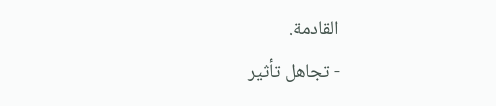القادمة.
- تجاهل تأثير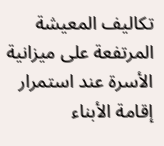تكاليف المعيشة المرتفعة على ميزانية الأسرة عند استمرار إقامة الأبناء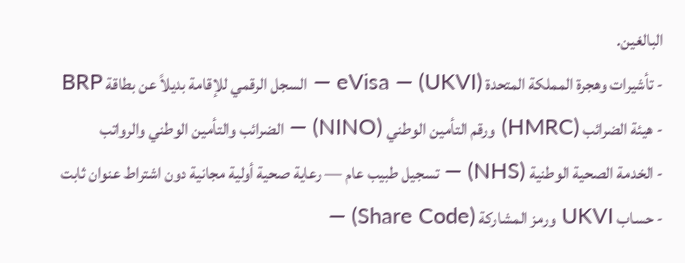البالغين.
- تأشيرات وهجرة المملكة المتحدة (UKVI) — eVisa — السجل الرقمي للإقامة بديلاً عن بطاقة BRP
- هيئة الضرائب (HMRC) ورقم التأمين الوطني (NINO) — الضرائب والتأمين الوطني والرواتب
- الخدمة الصحية الوطنية (NHS) — تسجيل طبيب عام — رعاية صحية أولية مجانية دون اشتراط عنوان ثابت
- حساب UKVI ورمز المشاركة (Share Code) —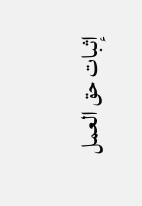إثبات حق العمل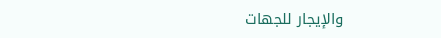والإيجار للجهات